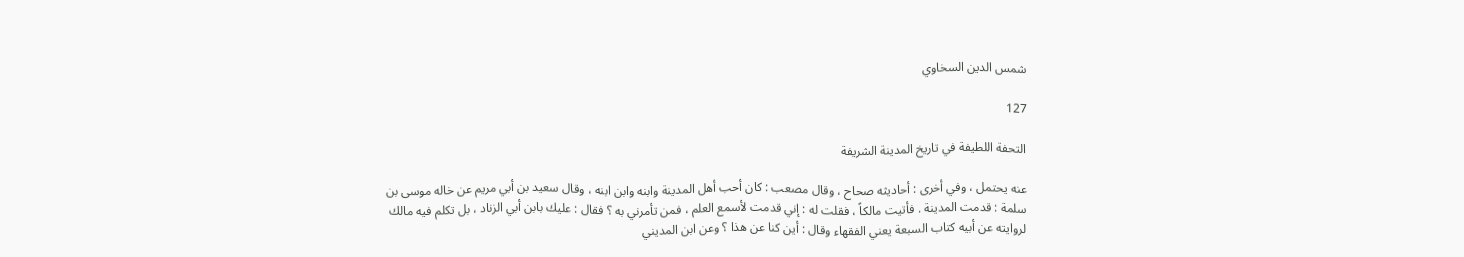شمس الدين السخاوي

127

التحفة اللطيفة في تاريخ المدينة الشريفة

عنه يحتمل ، وفي أخرى : أحاديثه صحاح ، وقال مصعب : كان أحب أهل المدينة وابنه وابن ابنه ، وقال سعيد بن أبي مريم عن خاله موسى بن سلمة : قدمت المدينة . فأتيت مالكاً ، فقلت له : إني قدمت لأسمع العلم ، فمن تأمرني به ؟ فقال : عليك بابن أبي الزناد ، بل تكلم فيه مالك لروايته عن أبيه كتاب السبعة يعني الفقهاء وقال : أين كنا عن هذا ؟ وعن ابن المديني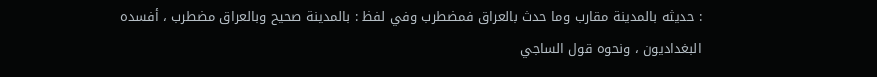: حديثه بالمدينة مقارب وما حدث بالعراق فمضطرب وفي لفظ : بالمدينة صحيح وبالعراق مضطرب ، أفسده البغداديون ، ونحوه قول الساجي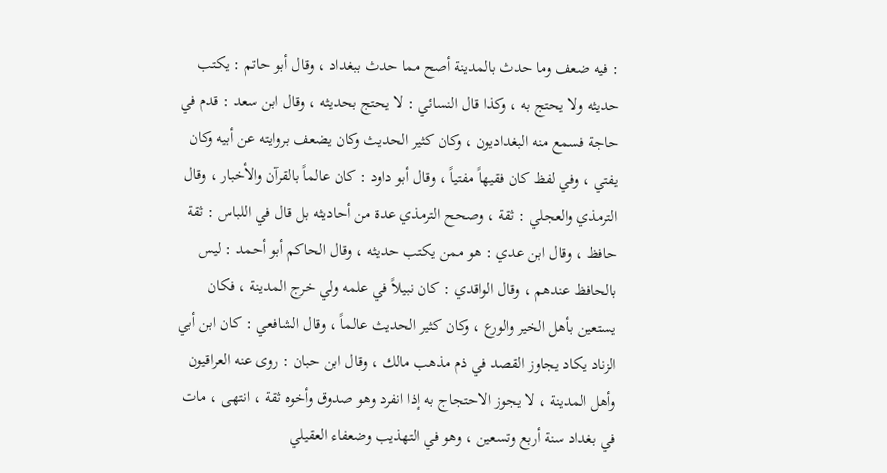: فيه ضعف وما حدث بالمدينة أصح مما حدث ببغداد ، وقال أبو حاتم : يكتب حديثه ولا يحتج به ، وكذا قال النسائي : لا يحتج بحديثه ، وقال ابن سعد : قدم في حاجة فسمع منه البغداديون ، وكان كثير الحديث وكان يضعف بروايته عن أبيه وكان يفتي ، وفي لفظ كان فقيهاً مفتياً ، وقال أبو داود : كان عالماً بالقرآن والأخبار ، وقال الترمذي والعجلي : ثقة ، وصحح الترمذي عدة من أحاديثه بل قال في اللباس : ثقة حافظ ، وقال ابن عدي : هو ممن يكتب حديثه ، وقال الحاكم أبو أحمد : ليس بالحافظ عندهم ، وقال الواقدي : كان نبيلاً في علمه ولي خرج المدينة ، فكان يستعين بأهل الخير والورع ، وكان كثير الحديث عالماً ، وقال الشافعي : كان ابن أبي الزناد يكاد يجاوز القصد في ذم مذهب مالك ، وقال ابن حبان : روى عنه العراقيون وأهل المدينة ، لا يجوز الاحتجاج به إذا انفرد وهو صدوق وأخوه ثقة ، انتهى ، مات في بغداد سنة أربع وتسعين ، وهو في التهذيب وضعفاء العقيلي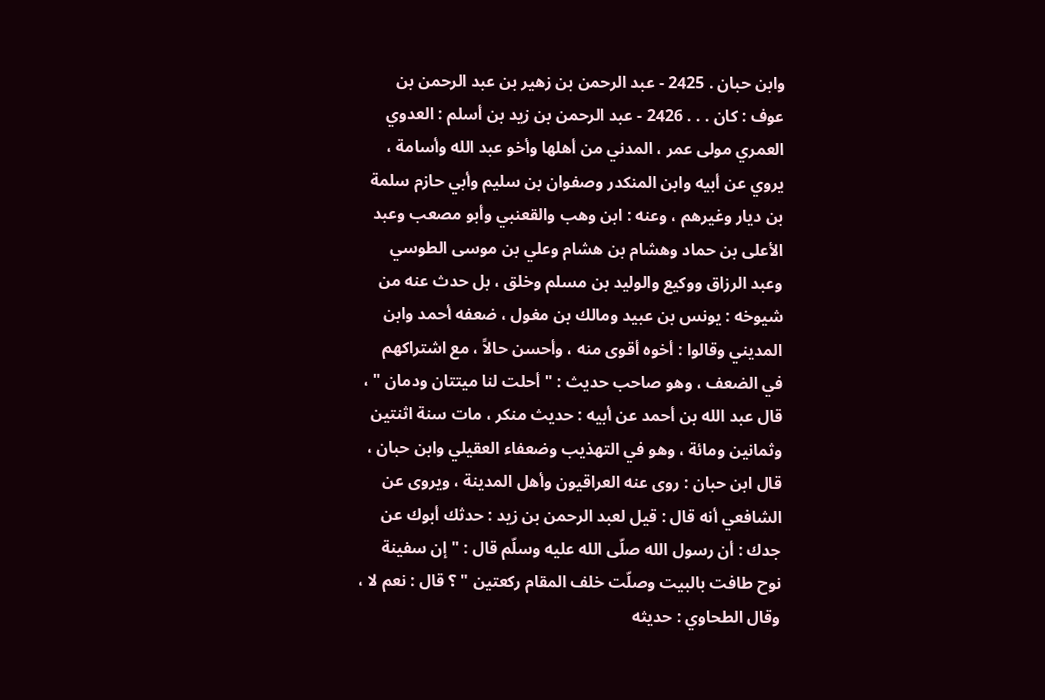وابن حبان . 2425 - عبد الرحمن بن زهير بن عبد الرحمن بن عوف : كان . . . 2426 - عبد الرحمن بن زيد بن أسلم : العدوي العمري مولى عمر ، المدني من أهلها وأخو عبد الله وأسامة ، يروي عن أبيه وابن المنكدر وصفوان بن سليم وأبي حازم سلمة بن ديار وغيرهم ، وعنه : ابن وهب والقعنبي وأبو مصعب وعبد الأعلى بن حماد وهشام بن هشام وعلي بن موسى الطوسي وعبد الرزاق ووكيع والوليد بن مسلم وخلق ، بل حدث عنه من شيوخه : يونس بن عبيد ومالك بن مغول ، ضعفه أحمد وابن المديني وقالوا : أخوه أقوى منه ، وأحسن حالاً ، مع اشتراكهم في الضعف ، وهو صاحب حديث : " أحلت لنا ميتتان ودمان " ، قال عبد الله بن أحمد عن أبيه : حديث منكر ، مات سنة اثنتين وثمانين ومائة ، وهو في التهذيب وضعفاء العقيلي وابن حبان ، قال ابن حبان : روى عنه العراقيون وأهل المدينة ، ويروى عن الشافعي أنه قال : قيل لعبد الرحمن بن زيد : حدثك أبوك عن جدك : أن رسول الله صلّى الله عليه وسلّم قال : " إن سفينة نوح طافت بالبيت وصلّت خلف المقام ركعتين " ؟ قال : نعم لا ، وقال الطحاوي : حديثه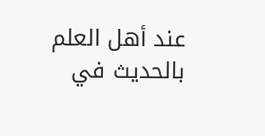عند أهل العلم بالحديث في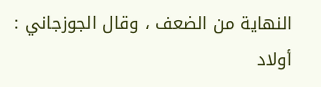النهاية من الضعف ، وقال الجوزجاني : أولاد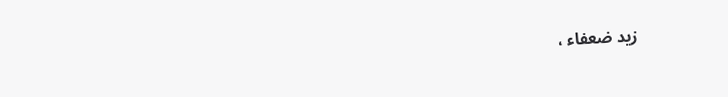زيد ضعفاء ،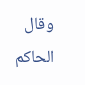وقال الحاكم